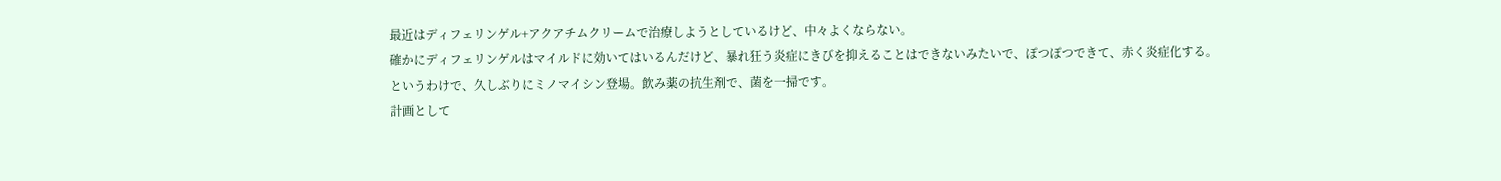最近はディフェリンゲル+アクアチムクリームで治療しようとしているけど、中々よくならない。
確かにディフェリンゲルはマイルドに効いてはいるんだけど、暴れ狂う炎症にきびを抑えることはできないみたいで、ぽつぽつできて、赤く炎症化する。
というわけで、久しぶりにミノマイシン登場。飲み薬の抗生剤で、菌を一掃です。
計画として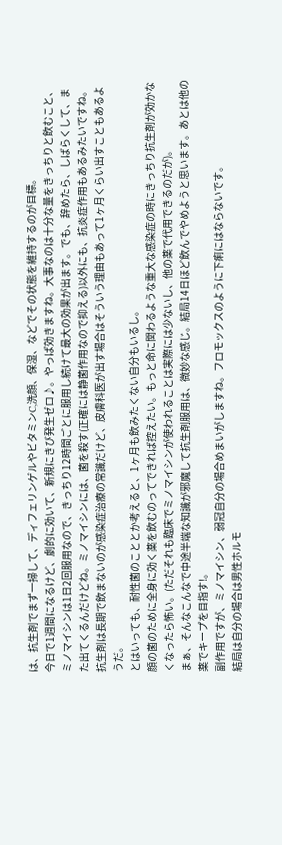は、抗生剤でまず一掃して、ディフェリンゲルやビタミンC,洗顔、保湿、などでその状態を維持するのが目標。
今日で1週間になるけど、劇的に効いて、新規にきび発生ゼロ♪。やっぱ効きますね。大事なのは十分な量をきっちりと飲むこと、ミノマイシンは1日2回服用なので、きっちり12時間ごとに服用し続けて最大の効果が出ます。でも、辞めたら、しばらくして、また出てくるんだけどね。ミノマイシンには、菌を殺す(正確には静菌作用なので抑える)以外にも、抗炎症作用もあるみたいですね。抗生剤は長期で飲まないのが感染症治療の常識だけど、皮膚科医が出す場合はそういう理由もあって1ヶ月くらい出すこともあるようだ。
とはいっても、耐性菌のこととか考えると、1ヶ月も飲みたくない自分もいるし。
顔の菌のために全身に効く薬を飲むのってできれば控えたい。もっと命に関わるような重大な感染症の時にきっちり抗生剤が効かなくなったら怖い。(ただそれも臨床でミノマイシンが使われることは実際には少ないし、他の薬で代用できるのだが)。
まぁ、そんなこんなで中途半端な知識が邪魔して抗生剤服用は、微妙な感じ。結局14日ほど飲んでやめようと思います。あとは他の薬でキープを目指す!。
副作用ですが、ミノマイシン、弱冠自分の場合めまいがしますね。フロモックスのように下痢にはならないです。
結局は自分の場合は男性ホルモ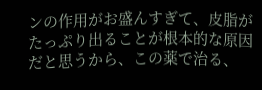ンの作用がお盛んすぎて、皮脂がたっぷり出ることが根本的な原因だと思うから、この薬で治る、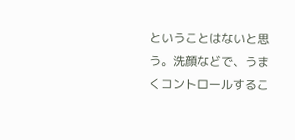ということはないと思う。洗顔などで、うまくコントロールするこ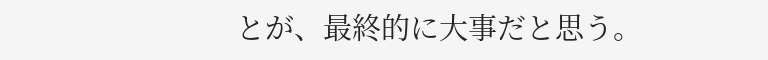とが、最終的に大事だと思う。